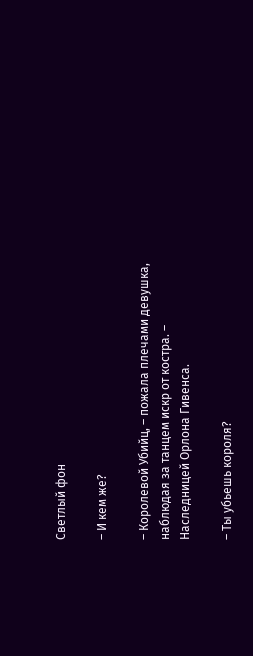Светлый фон

– И кем же?

– Королевой Убийц, – пожала плечами девушка, наблюдая за танцем искр от костра. – Наследницей Орлона Гивенса.

– Ты убьешь короля?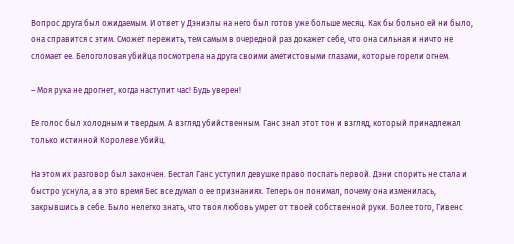Вопрос друга был ожидаемым. И ответ у Дэниэлы на него был готов уже больше месяц. Как бы больно ей ни было, она справится с этим. Сможет пережить, тем самым в очередной раз докажет себе, что она сильная и ничто не сломает ее. Белоголовая убийца посмотрела на друга своими аметистовыми глазами, которые горели огнем.

– Моя рука не дрогнет, когда наступит час! Будь уверен!

Ее голос был холодным и твердым. А взгляд убийственным. Ганс знал этот тон и взгляд, который принадлежал только истинной Королеве Убийц.

На этом их разговор был закончен. Бестал Ганс уступил девушке право поспать первой. Дэни спорить не стала и быстро уснула, а в это время Бес все думал о ее признаниях. Теперь он понимал, почему она изменилась, закрывшись в себе. Было нелегко знать, что твоя любовь умрет от твоей собственной руки. Более того, Гивенс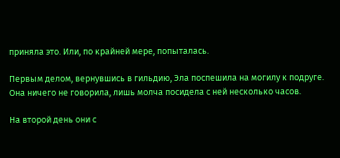приняла это. Или, по крайней мере, попыталась.

Первым делом, вернувшись в гильдию, Эла поспешила на могилу к подруге. Она ничего не говорила, лишь молча посидела с ней несколько часов.

На второй день они с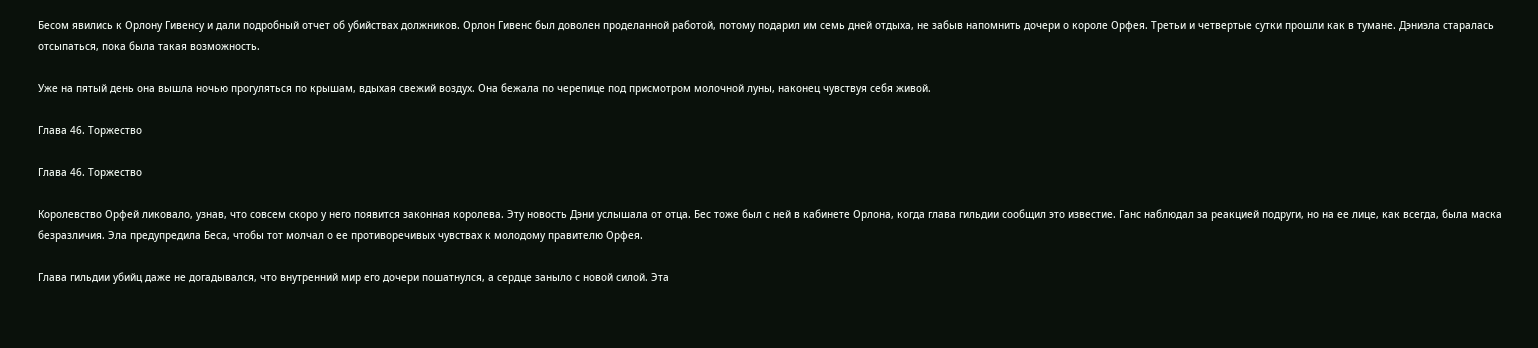Бесом явились к Орлону Гивенсу и дали подробный отчет об убийствах должников. Орлон Гивенс был доволен проделанной работой, потому подарил им семь дней отдыха, не забыв напомнить дочери о короле Орфея. Третьи и четвертые сутки прошли как в тумане. Дэниэла старалась отсыпаться, пока была такая возможность.

Уже на пятый день она вышла ночью прогуляться по крышам, вдыхая свежий воздух. Она бежала по черепице под присмотром молочной луны, наконец чувствуя себя живой.

Глава 46. Торжество

Глава 46. Торжество

Королевство Орфей ликовало, узнав, что совсем скоро у него появится законная королева. Эту новость Дэни услышала от отца. Бес тоже был с ней в кабинете Орлона, когда глава гильдии сообщил это известие. Ганс наблюдал за реакцией подруги, но на ее лице, как всегда, была маска безразличия. Эла предупредила Беса, чтобы тот молчал о ее противоречивых чувствах к молодому правителю Орфея.

Глава гильдии убийц даже не догадывался, что внутренний мир его дочери пошатнулся, а сердце заныло с новой силой. Эта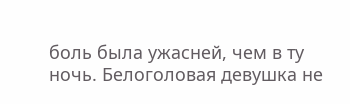боль была ужасней, чем в ту ночь. Белоголовая девушка не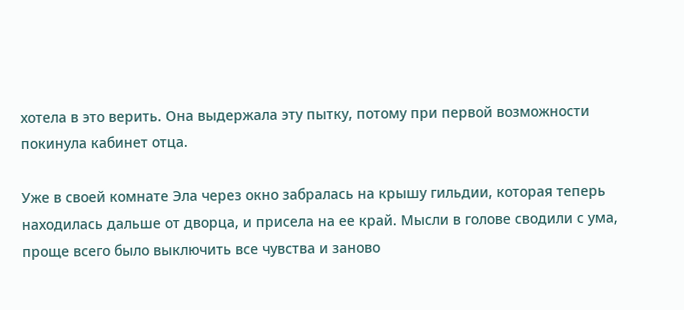хотела в это верить. Она выдержала эту пытку, потому при первой возможности покинула кабинет отца.

Уже в своей комнате Эла через окно забралась на крышу гильдии, которая теперь находилась дальше от дворца, и присела на ее край. Мысли в голове сводили с ума, проще всего было выключить все чувства и заново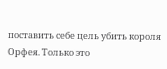поставить себе цель убить короля Орфея. Только это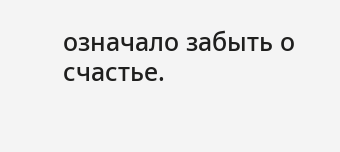означало забыть о счастье.